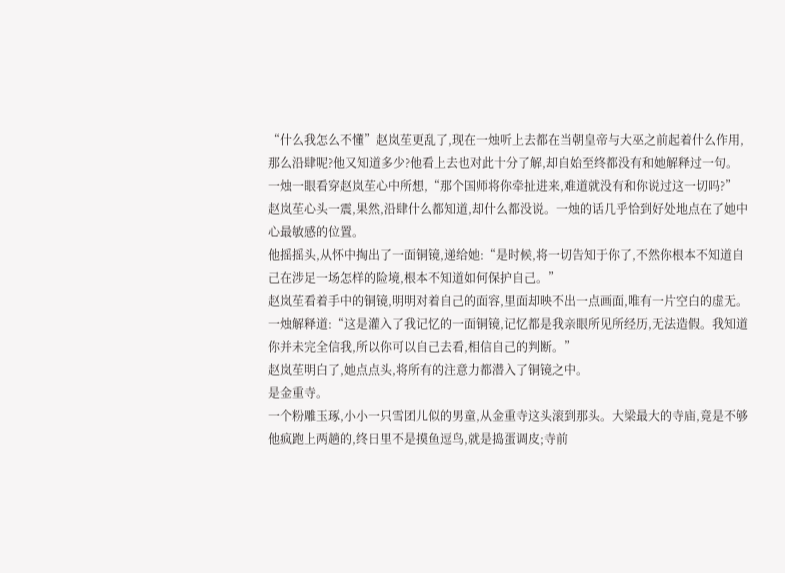“什么我怎么不懂”赵岚苼更乱了,现在一烛听上去都在当朝皇帝与大巫之前起着什么作用,那么沿肆呢?他又知道多少?他看上去也对此十分了解,却自始至终都没有和她解释过一句。
一烛一眼看穿赵岚苼心中所想,“那个国师将你牵扯进来,难道就没有和你说过这一切吗?”
赵岚苼心头一震,果然,沿肆什么都知道,却什么都没说。一烛的话几乎恰到好处地点在了她中心最敏感的位置。
他摇摇头,从怀中掏出了一面铜镜,递给她:“是时候,将一切告知于你了,不然你根本不知道自己在涉足一场怎样的险境,根本不知道如何保护自己。”
赵岚苼看着手中的铜镜,明明对着自己的面容,里面却映不出一点画面,唯有一片空白的虚无。
一烛解释道:“这是灌入了我记忆的一面铜镜,记忆都是我亲眼所见所经历,无法造假。我知道你并未完全信我,所以你可以自己去看,相信自己的判断。”
赵岚苼明白了,她点点头,将所有的注意力都潜入了铜镜之中。
是金重寺。
一个粉雕玉琢,小小一只雪团儿似的男童,从金重寺这头滚到那头。大梁最大的寺庙,竟是不够他疯跑上两趟的,终日里不是摸鱼逗鸟,就是捣蛋调皮;寺前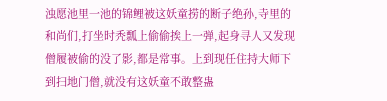浊愿池里一池的锦鲤被这妖童捞的断子绝孙,寺里的和尚们,打坐时秃瓢上偷偷挨上一弹,起身寻人又发现僧履被偷的没了影,都是常事。上到现任住持大师下到扫地门僧,就没有这妖童不敢整蛊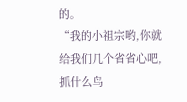的。
“我的小祖宗哟,你就给我们几个省省心吧,抓什么鸟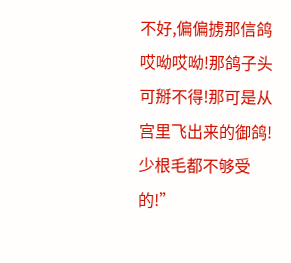不好,偏偏掳那信鸽哎呦哎呦!那鸽子头可掰不得!那可是从宫里飞出来的御鸽!少根毛都不够受的!”